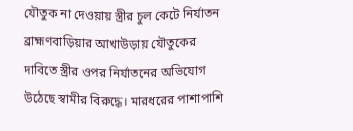যৌতুক না দেওয়ায় স্ত্রীর চুল কেটে নির্যাতন
ব্রাহ্মণবাড়িয়ার আখাউড়ায় যৌতুকের দাবিতে স্ত্রীর ওপর নির্যাতনের অভিযোগ উঠেছে স্বামীর বিরুদ্ধে। মারধরের পাশাপাশি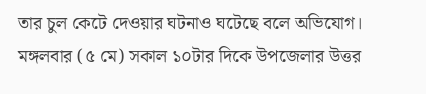তার চুল কেটে দেওয়ার ঘটনাও ঘটেছে বলে অভিযোগ। মঙ্গলবার (৫ মে) সকাল ১০টার দিকে উপজেলার উত্তর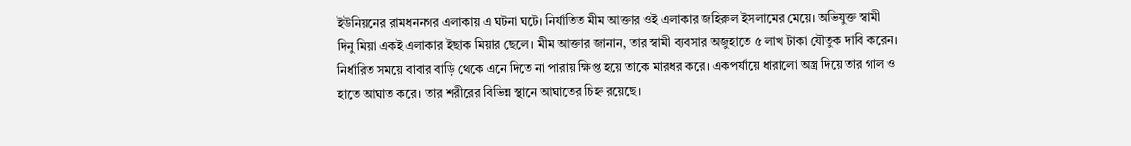ইউনিয়নের রামধননগর এলাকায় এ ঘটনা ঘটে। নির্যাতিত মীম আক্তার ওই এলাকার জহিরুল ইসলামের মেয়ে। অভিযুক্ত স্বামী দিনু মিয়া একই এলাকার ইছাক মিয়ার ছেলে। মীম আক্তার জানান, তার স্বামী ব্যবসার অজুহাতে ৫ লাখ টাকা যৌতুক দাবি করেন। নির্ধারিত সময়ে বাবার বাড়ি থেকে এনে দিতে না পারায় ক্ষিপ্ত হয়ে তাকে মারধর করে। একপর্যায়ে ধারালো অস্ত্র দিয়ে তার গাল ও হাতে আঘাত করে। তার শরীরের বিভিন্ন স্থানে আঘাতের চিহ্ন রয়েছে।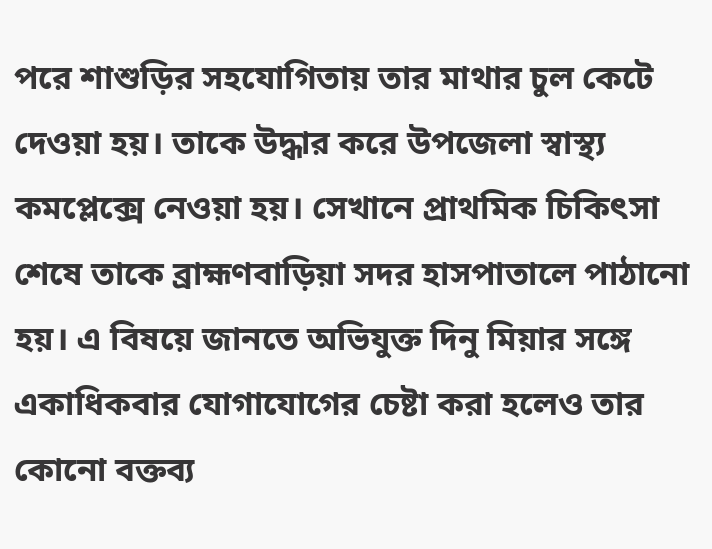পরে শাশুড়ির সহযোগিতায় তার মাথার চুল কেটে দেওয়া হয়। তাকে উদ্ধার করে উপজেলা স্বাস্থ্য কমপ্লেক্সে নেওয়া হয়। সেখানে প্রাথমিক চিকিৎসা শেষে তাকে ব্রাহ্মণবাড়িয়া সদর হাসপাতালে পাঠানো হয়। এ বিষয়ে জানতে অভিযুক্ত দিনু মিয়ার সঙ্গে একাধিকবার যোগাযোগের চেষ্টা করা হলেও তার কোনো বক্তব্য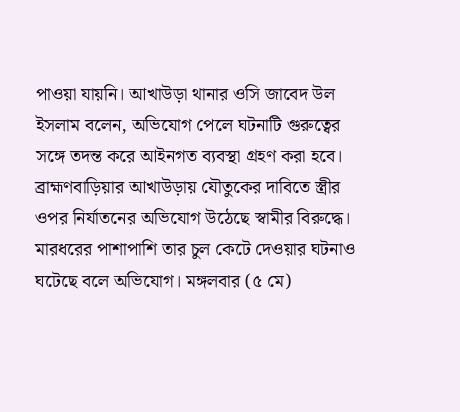পাওয়া যায়নি। আখাউড়া থানার ওসি জাবেদ উল ইসলাম বলেন, অভিযোগ পেলে ঘটনাটি গুরুত্বের সঙ্গে তদন্ত করে আইনগত ব্যবস্থা গ্রহণ করা হবে।
ব্রাহ্মণবাড়িয়ার আখাউড়ায় যৌতুকের দাবিতে স্ত্রীর ওপর নির্যাতনের অভিযোগ উঠেছে স্বামীর বিরুদ্ধে। মারধরের পাশাপাশি তার চুল কেটে দেওয়ার ঘটনাও ঘটেছে বলে অভিযোগ। মঙ্গলবার (৫ মে)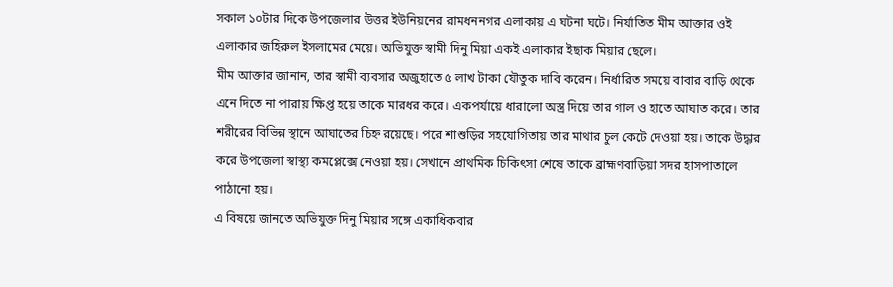সকাল ১০টার দিকে উপজেলার উত্তর ইউনিয়নের রামধননগর এলাকায় এ ঘটনা ঘটে। নির্যাতিত মীম আক্তার ওই এলাকার জহিরুল ইসলামের মেয়ে। অভিযুক্ত স্বামী দিনু মিয়া একই এলাকার ইছাক মিয়ার ছেলে।
মীম আক্তার জানান, তার স্বামী ব্যবসার অজুহাতে ৫ লাখ টাকা যৌতুক দাবি করেন। নির্ধারিত সময়ে বাবার বাড়ি থেকে এনে দিতে না পারায় ক্ষিপ্ত হয়ে তাকে মারধর করে। একপর্যায়ে ধারালো অস্ত্র দিয়ে তার গাল ও হাতে আঘাত করে। তার শরীরের বিভিন্ন স্থানে আঘাতের চিহ্ন রয়েছে। পরে শাশুড়ির সহযোগিতায় তার মাথার চুল কেটে দেওয়া হয়। তাকে উদ্ধার করে উপজেলা স্বাস্থ্য কমপ্লেক্সে নেওয়া হয়। সেখানে প্রাথমিক চিকিৎসা শেষে তাকে ব্রাহ্মণবাড়িয়া সদর হাসপাতালে পাঠানো হয়।
এ বিষয়ে জানতে অভিযুক্ত দিনু মিয়ার সঙ্গে একাধিকবার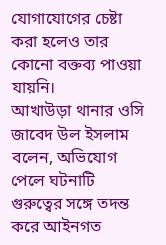যোগাযোগের চেষ্টা করা হলেও তার কোনো বক্তব্য পাওয়া যায়নি।
আখাউড়া থানার ওসি জাবেদ উল ইসলাম বলেন, অভিযোগ পেলে ঘটনাটি গুরুত্বের সঙ্গে তদন্ত করে আইনগত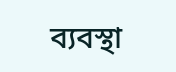ব্যবস্থা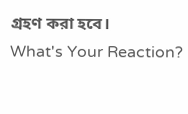গ্রহণ করা হবে।
What's Your Reaction?